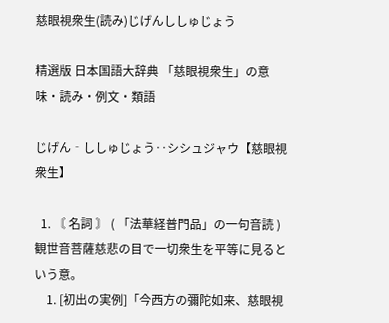慈眼視衆生(読み)じげんししゅじょう

精選版 日本国語大辞典 「慈眼視衆生」の意味・読み・例文・類語

じげん‐ししゅじょう‥シシュジャウ【慈眼視衆生】

  1. 〘 名詞 〙 ( 「法華経普門品」の一句音読 ) 観世音菩薩慈悲の目で一切衆生を平等に見るという意。
    1. [初出の実例]「今西方の彌陀如来、慈眼視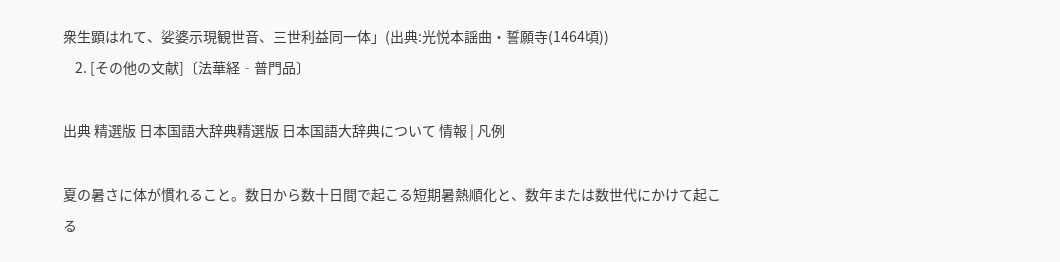衆生顕はれて、娑婆示現観世音、三世利益同一体」(出典:光悦本謡曲・誓願寺(1464頃))
    2. [その他の文献]〔法華経‐普門品〕

出典 精選版 日本国語大辞典精選版 日本国語大辞典について 情報 | 凡例

夏の暑さに体が慣れること。数日から数十日間で起こる短期暑熱順化と、数年または数世代にかけて起こる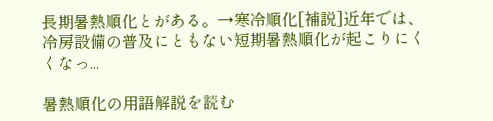長期暑熱順化とがある。→寒冷順化[補説]近年では、冷房設備の普及にともない短期暑熱順化が起こりにくくなっ...

暑熱順化の用語解説を読む